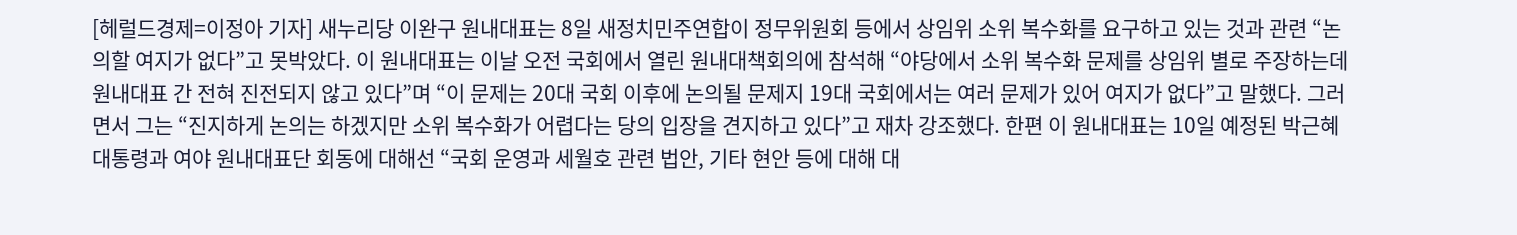[헤럴드경제=이정아 기자] 새누리당 이완구 원내대표는 8일 새정치민주연합이 정무위원회 등에서 상임위 소위 복수화를 요구하고 있는 것과 관련 “논의할 여지가 없다”고 못박았다. 이 원내대표는 이날 오전 국회에서 열린 원내대책회의에 참석해 “야당에서 소위 복수화 문제를 상임위 별로 주장하는데 원내대표 간 전혀 진전되지 않고 있다”며 “이 문제는 20대 국회 이후에 논의될 문제지 19대 국회에서는 여러 문제가 있어 여지가 없다”고 말했다. 그러면서 그는 “진지하게 논의는 하겠지만 소위 복수화가 어렵다는 당의 입장을 견지하고 있다”고 재차 강조했다. 한편 이 원내대표는 10일 예정된 박근혜 대통령과 여야 원내대표단 회동에 대해선 “국회 운영과 세월호 관련 법안, 기타 현안 등에 대해 대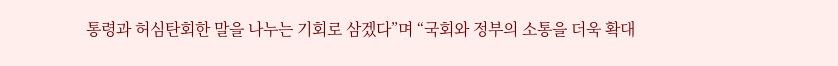통령과 허심탄회한 말을 나누는 기회로 삼겠다”며 “국회와 정부의 소통을 더욱 확대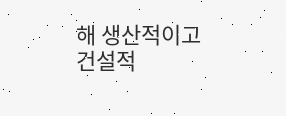해 생산적이고 건설적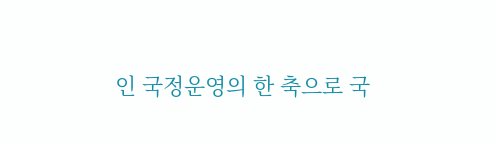인 국정운영의 한 축으로 국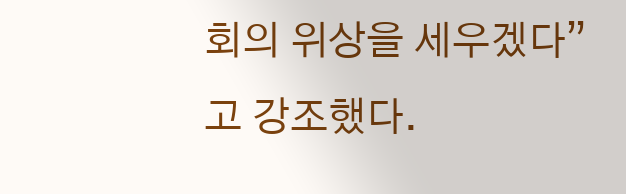회의 위상을 세우겠다”고 강조했다.